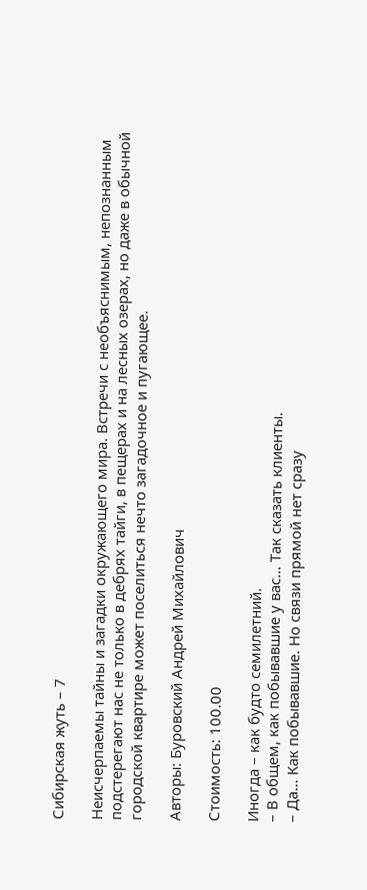Сибирская жуть – 7

Неисчерпаемы тайны и загадки окружающего мира. Встречи с необъяснимым, непознанным подстерегают нас не только в дебрях тайги, в пещерах и на лесных озерах, но даже в обычной городской квартире может поселиться нечто загадочное и пугающее.

Авторы: Буровский Андрей Михайлович

Стоимость: 100.00

Иногда – как будто семилетний.
– В общем, как побывавшие у вас… Так сказать клиенты.
– Да… Как побывавшие. Но связи прямой нет сразу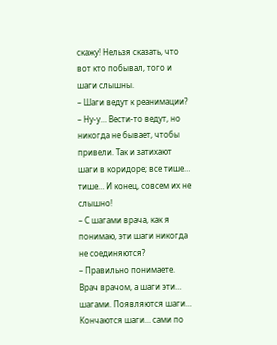скажу! Нельзя сказать, что вот кто побывал, того и шаги слышны.
– Шаги ведут к реанимации?
– Ну-у… Вести-то ведут, но никогда не бывает, чтобы привели. Так и затихают шаги в коридоре; все тише… тише… И конец, совсем их не слышно!
– С шагами врача, как я понимаю, эти шаги никогда не соединяются?
– Правильно понимаете. Врач врачом, а шаги эти… шагами. Появляются шаги… Кончаются шаги… сами по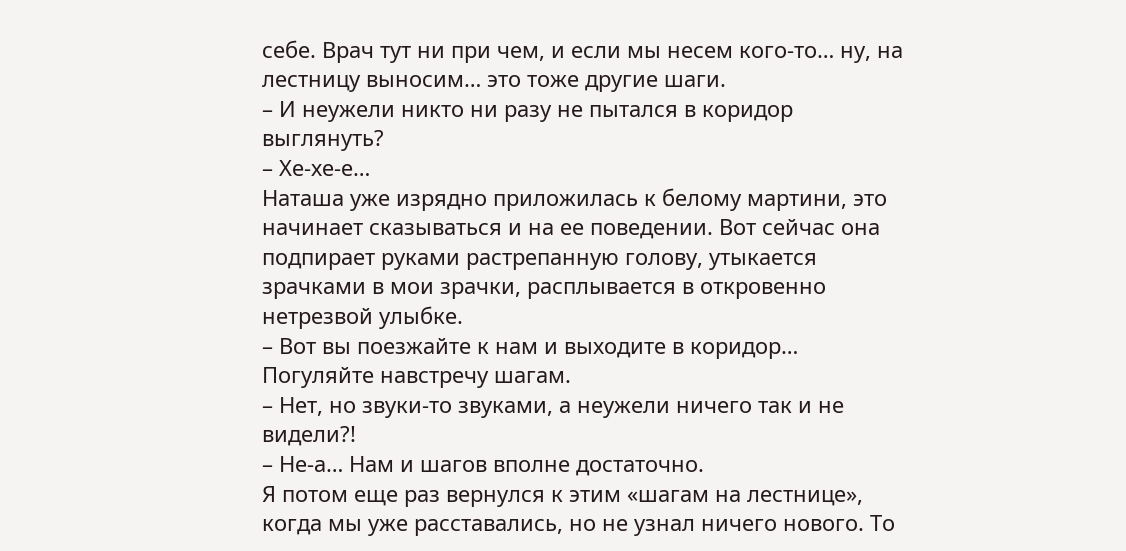себе. Врач тут ни при чем, и если мы несем кого-то… ну, на лестницу выносим… это тоже другие шаги.
– И неужели никто ни разу не пытался в коридор выглянуть?
– Хе-хе-е…
Наташа уже изрядно приложилась к белому мартини, это начинает сказываться и на ее поведении. Вот сейчас она подпирает руками растрепанную голову, утыкается зрачками в мои зрачки, расплывается в откровенно нетрезвой улыбке.
– Вот вы поезжайте к нам и выходите в коридор… Погуляйте навстречу шагам.
– Нет, но звуки-то звуками, а неужели ничего так и не видели?!
– Не-а… Нам и шагов вполне достаточно.
Я потом еще раз вернулся к этим «шагам на лестнице», когда мы уже расставались, но не узнал ничего нового. То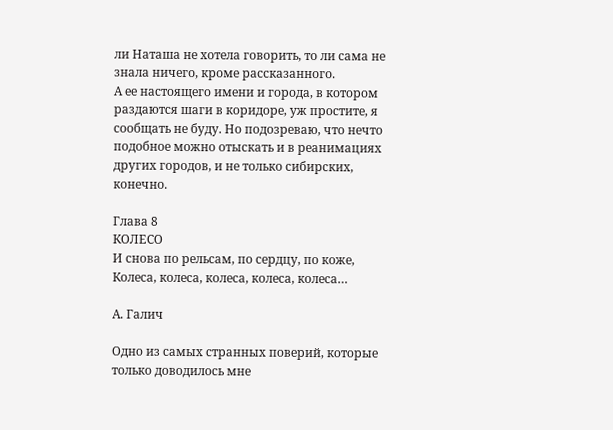ли Наташа не хотела говорить, то ли сама не знала ничего, кроме рассказанного.
А ее настоящего имени и города, в котором раздаются шаги в коридоре, уж простите, я сообщать не буду. Но подозреваю, что нечто подобное можно отыскать и в реанимациях других городов, и не только сибирских, конечно.

Глава 8
КОЛЕСО
И снова по рельсам, по сердцу, по коже,
Колеса, колеса, колеса, колеса, колеса…

А. Галич

Одно из самых странных поверий, которые только доводилось мне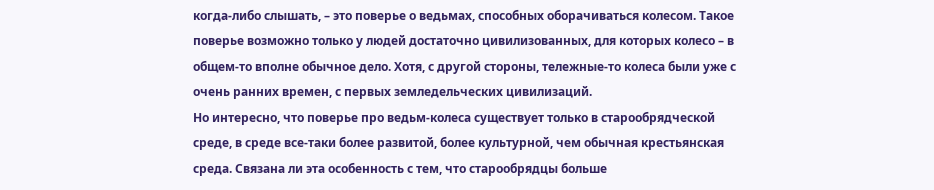когда-либо слышать, – это поверье о ведьмах, способных оборачиваться колесом. Такое поверье возможно только у людей достаточно цивилизованных, для которых колесо – в общем-то вполне обычное дело. Хотя, с другой стороны, тележные-то колеса были уже с очень ранних времен, с первых земледельческих цивилизаций.
Но интересно, что поверье про ведьм-колеса существует только в старообрядческой среде, в среде все-таки более развитой, более культурной, чем обычная крестьянская среда. Связана ли эта особенность с тем, что старообрядцы больше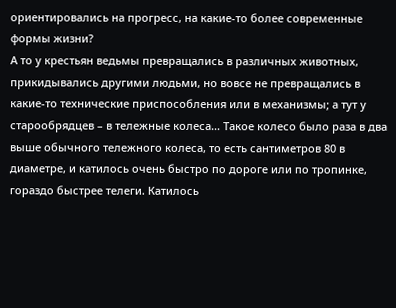ориентировались на прогресс, на какие-то более современные формы жизни?
А то у крестьян ведьмы превращались в различных животных, прикидывались другими людьми, но вовсе не превращались в какие-то технические приспособления или в механизмы; а тут у старообрядцев – в тележные колеса… Такое колесо было раза в два выше обычного тележного колеса, то есть сантиметров 80 в диаметре, и катилось очень быстро по дороге или по тропинке, гораздо быстрее телеги. Катилось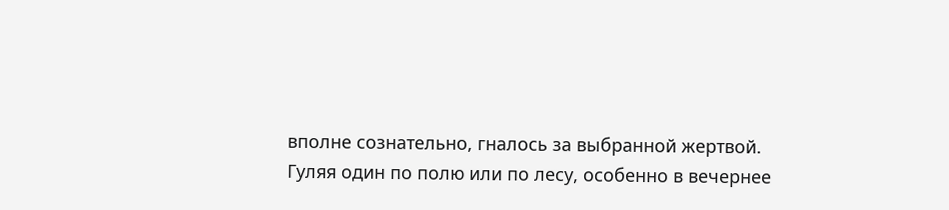вполне сознательно, гналось за выбранной жертвой.
Гуляя один по полю или по лесу, особенно в вечернее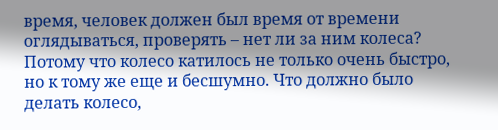время, человек должен был время от времени оглядываться, проверять – нет ли за ним колеса? Потому что колесо катилось не только очень быстро, но к тому же еще и бесшумно. Что должно было делать колесо,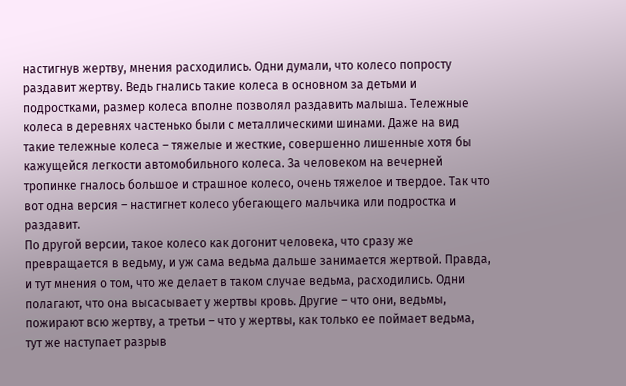настигнув жертву, мнения расходились. Одни думали, что колесо попросту раздавит жертву. Ведь гнались такие колеса в основном за детьми и подростками, размер колеса вполне позволял раздавить малыша. Тележные колеса в деревнях частенько были с металлическими шинами. Даже на вид такие тележные колеса – тяжелые и жесткие, совершенно лишенные хотя бы кажущейся легкости автомобильного колеса. За человеком на вечерней тропинке гналось большое и страшное колесо, очень тяжелое и твердое. Так что вот одна версия – настигнет колесо убегающего мальчика или подростка и раздавит.
По другой версии, такое колесо как догонит человека, что сразу же превращается в ведьму, и уж сама ведьма дальше занимается жертвой. Правда, и тут мнения о том, что же делает в таком случае ведьма, расходились. Одни полагают, что она высасывает у жертвы кровь. Другие – что они, ведьмы, пожирают всю жертву, а третьи – что у жертвы, как только ее поймает ведьма, тут же наступает разрыв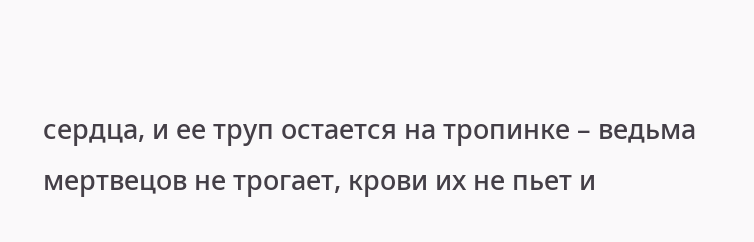сердца, и ее труп остается на тропинке – ведьма мертвецов не трогает, крови их не пьет и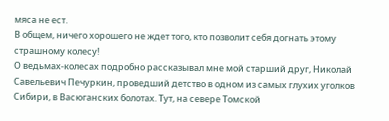мяса не ест.
В общем, ничего хорошего не ждет того, кто позволит себя догнать этому страшному колесу!
О ведьмах-колесах подробно рассказывал мне мой старший друг, Николай Савельевич Печуркин, проведший детство в одном из самых глухих уголков Сибири, в Васюганских болотах. Тут, на севере Томской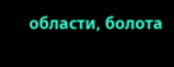области, болота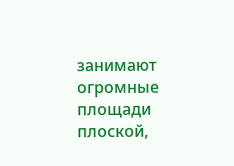занимают огромные площади плоской,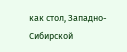как стол, Западно-Сибирской